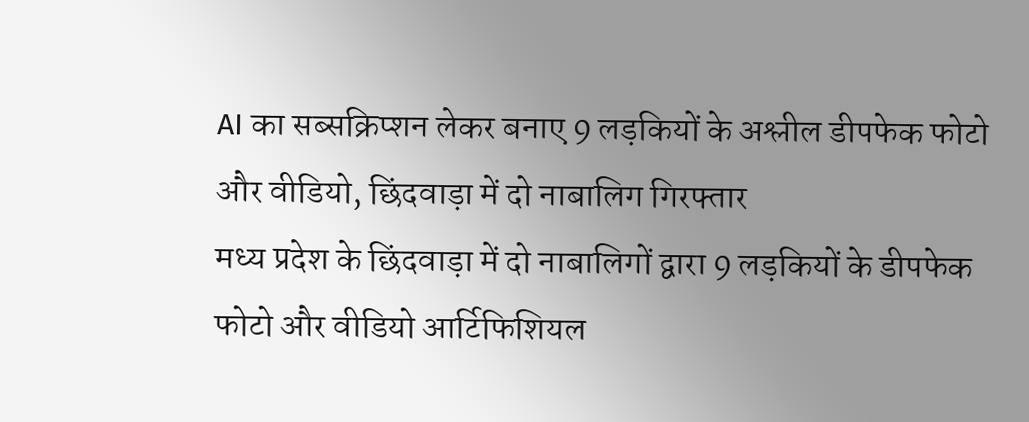AI का सब्सक्रिप्शन लेकर बनाए 9 लड़कियों के अश्लील डीपफेक फोटो और वीडियो, छिंदवाड़ा में दो नाबालिग गिरफ्तार
मध्य प्रदेश के छिंदवाड़ा में दो नाबालिगों द्वारा 9 लड़कियों के डीपफेक फोटो और वीडियो आर्टिफिशियल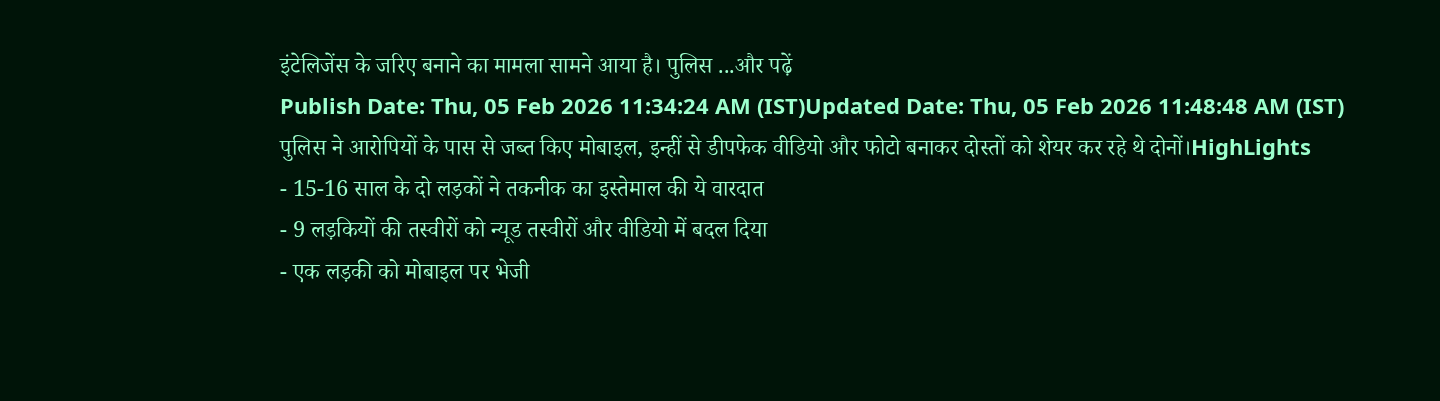इंटेलिजेंस के जरिए बनाने का मामला सामने आया है। पुलिस ...और पढ़ें
Publish Date: Thu, 05 Feb 2026 11:34:24 AM (IST)Updated Date: Thu, 05 Feb 2026 11:48:48 AM (IST)
पुलिस ने आरोपियों के पास से जब्त किए मोबाइल, इन्हीं से डीपफेक वीडियो और फोटो बनाकर दोस्तों को शेयर कर रहे थे दोनों।HighLights
- 15-16 साल के दो लड़कों ने तकनीक का इस्तेमाल की ये वारदात
- 9 लड़कियों की तस्वीरों को न्यूड तस्वीरों और वीडियो में बदल दिया
- एक लड़की को मोबाइल पर भेजी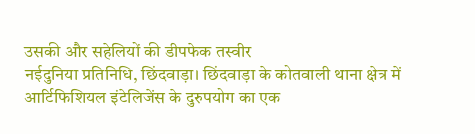उसकी और सहेलियों की डीपफेक तस्वीर
नईदुनिया प्रतिनिधि, छिंदवाड़ा। छिंदवाड़ा के कोतवाली थाना क्षेत्र में आर्टिफिशियल इंटेलिजेंस के दुरुपयोग का एक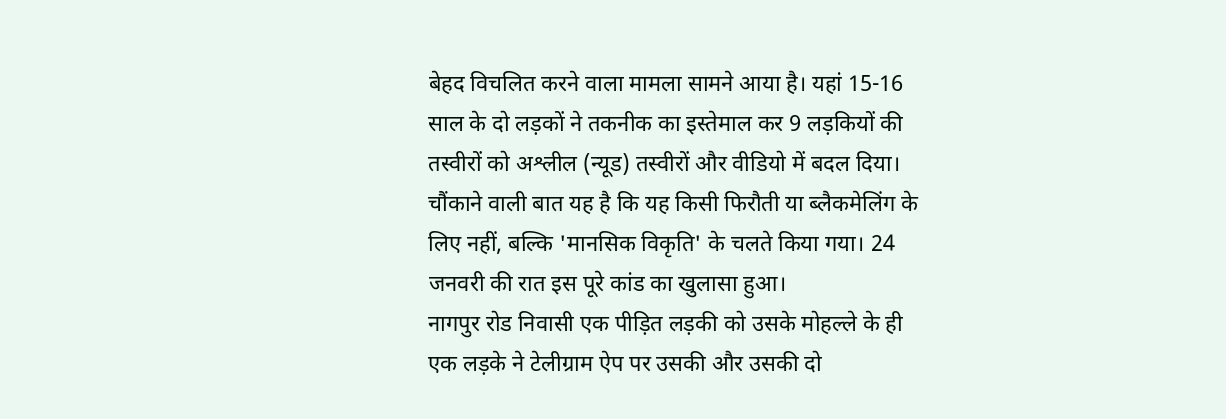बेहद विचलित करने वाला मामला सामने आया है। यहां 15-16 साल के दो लड़कों ने तकनीक का इस्तेमाल कर 9 लड़कियों की तस्वीरों को अश्लील (न्यूड) तस्वीरों और वीडियो में बदल दिया। चौंकाने वाली बात यह है कि यह किसी फिरौती या ब्लैकमेलिंग के लिए नहीं, बल्कि 'मानसिक विकृति' के चलते किया गया। 24 जनवरी की रात इस पूरे कांड का खुलासा हुआ।
नागपुर रोड निवासी एक पीड़ित लड़की को उसके मोहल्ले के ही एक लड़के ने टेलीग्राम ऐप पर उसकी और उसकी दो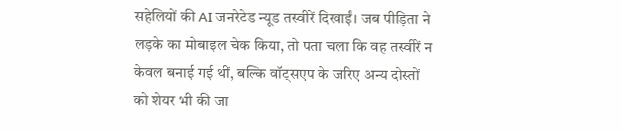सहेलियों की AI जनरेटेड न्यूड तस्वीरें दिखाईं। जब पीड़िता ने लड़के का मोबाइल चेक किया, तो पता चला कि वह तस्वीरें न केवल बनाई गई थीं, बल्कि वॉट्सएप के जरिए अन्य दोस्तों को शेयर भी की जा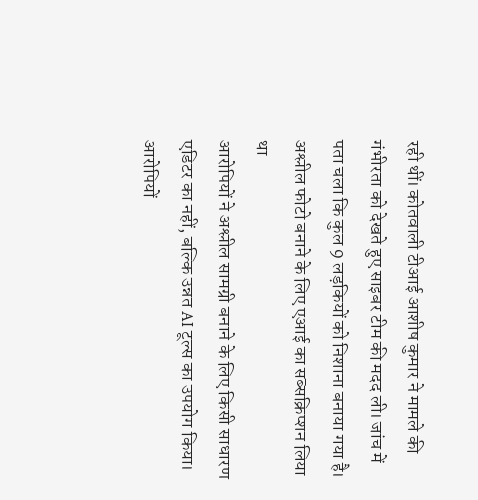रही थीं। कोतवाली टीआई आशीष कुमार ने मामले की गंभीरता को देखते हुए साइबर टीम की मदद ली। जांच में पता चला कि कुल 9 लड़कियों को निशाना बनाया गया है।
अश्लील फोटो बनाने के लिए एआई का सब्सक्रिप्शन लिया था
आरोपियों ने अश्लील सामग्री बनाने के लिए किसी साधारण एडिटर का नहीं, बल्कि उन्नत AI टूल्स का उपयोग किया। आरोपियों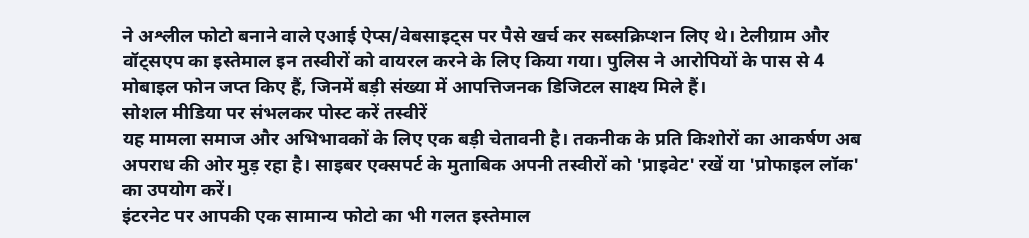ने अश्लील फोटो बनाने वाले एआई ऐप्स/वेबसाइट्स पर पैसे खर्च कर सब्सक्रिप्शन लिए थे। टेलीग्राम और वॉट्सएप का इस्तेमाल इन तस्वीरों को वायरल करने के लिए किया गया। पुलिस ने आरोपियों के पास से 4 मोबाइल फोन जप्त किए हैं, जिनमें बड़ी संख्या में आपत्तिजनक डिजिटल साक्ष्य मिले हैं।
सोशल मीडिया पर संभलकर पोस्ट करें तस्वीरें
यह मामला समाज और अभिभावकों के लिए एक बड़ी चेतावनी है। तकनीक के प्रति किशोरों का आकर्षण अब अपराध की ओर मुड़ रहा है। साइबर एक्सपर्ट के मुताबिक अपनी तस्वीरों को 'प्राइवेट' रखें या 'प्रोफाइल लॉक' का उपयोग करें।
इंटरनेट पर आपकी एक सामान्य फोटो का भी गलत इस्तेमाल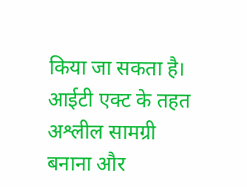किया जा सकता है। आईटी एक्ट के तहत अश्लील सामग्री बनाना और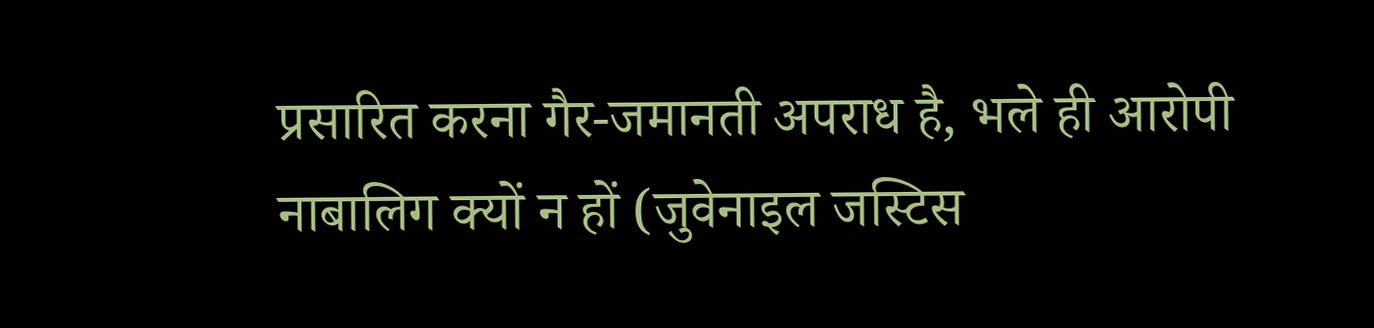प्रसारित करना गैर-जमानती अपराध है, भले ही आरोपी नाबालिग क्यों न हों (जुवेनाइल जस्टिस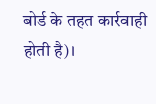बोर्ड के तहत कार्रवाही होती है)।